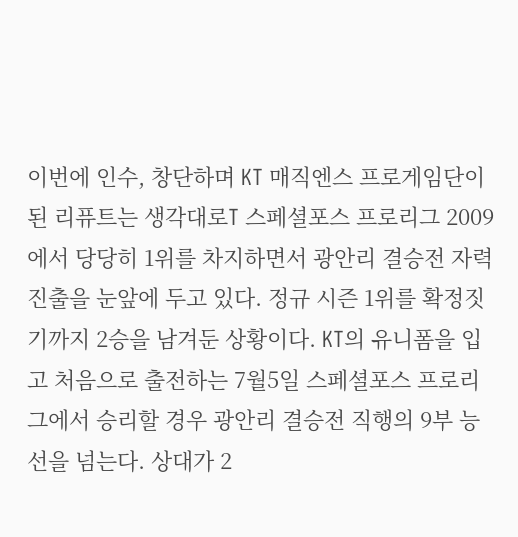이번에 인수, 창단하며 KT 매직엔스 프로게임단이 된 리퓨트는 생각대로T 스페셜포스 프로리그 2009에서 당당히 1위를 차지하면서 광안리 결승전 자력 진출을 눈앞에 두고 있다. 정규 시즌 1위를 확정짓기까지 2승을 남겨둔 상황이다. KT의 유니폼을 입고 처음으로 출전하는 7월5일 스페셜포스 프로리그에서 승리할 경우 광안리 결승전 직행의 9부 능선을 넘는다. 상대가 2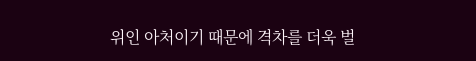위인 아처이기 때문에 격차를 더욱 벌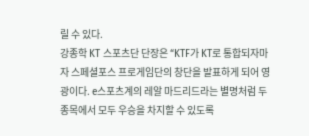릴 수 있다.
강종학 KT 스포츠단 단장은 “KTF가 KT로 통합되자마자 스페셜포스 프로게임단의 창단을 발표하게 되어 영광이다. e스포츠계의 레알 마드리드라는 별명처럼 두 종목에서 모두 우승을 차지할 수 있도록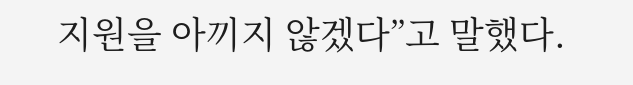지원을 아끼지 않겠다”고 말했다.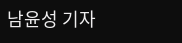남윤성 기자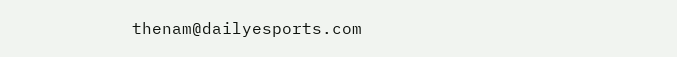thenam@dailyesports.com